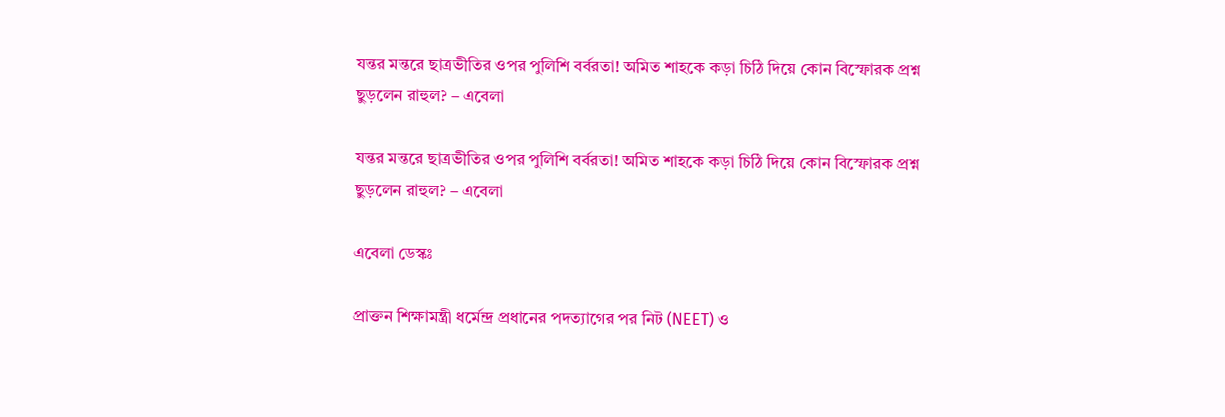যন্তর মন্তরে ছাত্রভীতির ওপর পুলিশি বর্বরতা! অমিত শাহকে কড়া চিঠি দিয়ে কোন বিস্ফোরক প্রশ্ন ছুড়লেন রাহুল? – এবেলা

যন্তর মন্তরে ছাত্রভীতির ওপর পুলিশি বর্বরতা! অমিত শাহকে কড়া চিঠি দিয়ে কোন বিস্ফোরক প্রশ্ন ছুড়লেন রাহুল? – এবেলা

এবেলা ডেস্কঃ

প্রাক্তন শিক্ষামন্ত্রী ধর্মেন্দ্র প্রধানের পদত্যাগের পর নিট (NEET) ও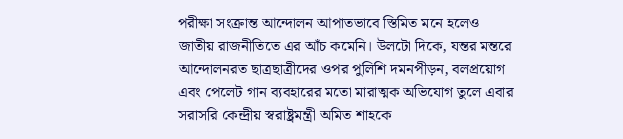পরীক্ষা সংক্রান্ত আন্দোলন আপাতভাবে স্তিমিত মনে হলেও জাতীয় রাজনীতিতে এর আঁচ কমেনি। উলটো দিকে, যন্তর মন্তরে আন্দোলনরত ছাত্রছাত্রীদের ওপর পুলিশি দমনপীড়ন, বলপ্রয়োগ এবং পেলেট গান ব্যবহারের মতো মারাত্মক অভিযোগ তুলে এবার সরাসরি কেন্দ্রীয় স্বরাষ্ট্রমন্ত্রী অমিত শাহকে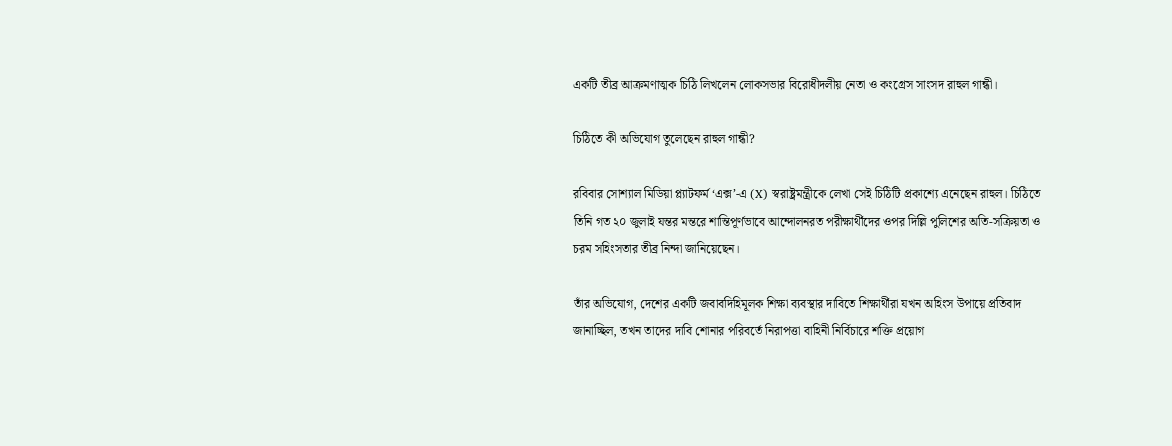একটি তীব্র আক্রমণাত্মক চিঠি লিখলেন লোকসভার বিরোধীদলীয় নেতা ও কংগ্রেস সাংসদ রাহুল গান্ধী।

চিঠিতে কী অভিযোগ তুলেছেন রাহুল গান্ধী?

রবিবার সোশ্যাল মিডিয়া প্ল্যাটফর্ম ‘এক্স’-এ (X) স্বরাষ্ট্রমন্ত্রীকে লেখা সেই চিঠিটি প্রকাশ্যে এনেছেন রাহুল। চিঠিতে তিনি গত ২০ জুলাই যন্তর মন্তরে শান্তিপূর্ণভাবে আন্দোলনরত পরীক্ষার্থীদের ওপর দিল্লি পুলিশের অতি-সক্রিয়তা ও চরম সহিংসতার তীব্র নিন্দা জানিয়েছেন।

তাঁর অভিযোগ, দেশের একটি জবাবদিহিমূলক শিক্ষা ব্যবস্থার দাবিতে শিক্ষার্থীরা যখন অহিংস উপায়ে প্রতিবাদ জানাচ্ছিল, তখন তাদের দাবি শোনার পরিবর্তে নিরাপত্তা বাহিনী নির্বিচারে শক্তি প্রয়োগ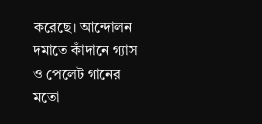করেছে। আন্দোলন দমাতে কাঁদানে গ্যাস ও পেলেট গানের মতো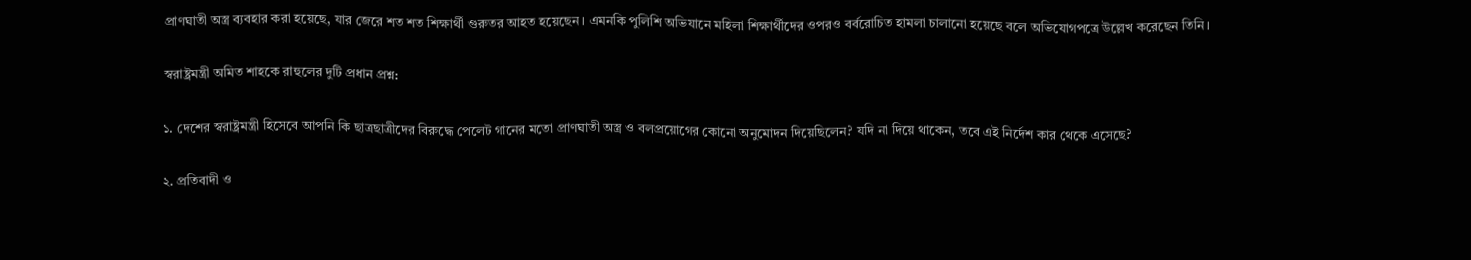প্রাণঘাতী অস্ত্র ব্যবহার করা হয়েছে, যার জেরে শত শত শিক্ষার্থী গুরুতর আহত হয়েছেন। এমনকি পুলিশি অভিযানে মহিলা শিক্ষার্থীদের ওপরও বর্বরোচিত হামলা চালানো হয়েছে বলে অভিযোগপত্রে উল্লেখ করেছেন তিনি।

স্বরাষ্ট্রমন্ত্রী অমিত শাহকে রাহুলের দুটি প্রধান প্রশ্ন:

১. দেশের স্বরাষ্ট্রমন্ত্রী হিসেবে আপনি কি ছাত্রছাত্রীদের বিরুদ্ধে পেলেট গানের মতো প্রাণঘাতী অস্ত্র ও বলপ্রয়োগের কোনো অনুমোদন দিয়েছিলেন? যদি না দিয়ে থাকেন, তবে এই নির্দেশ কার থেকে এসেছে?

২. প্রতিবাদী ও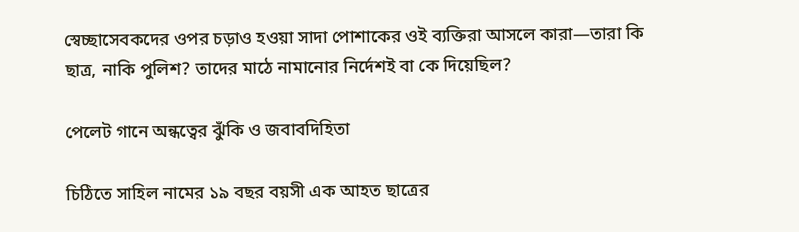স্বেচ্ছাসেবকদের ওপর চড়াও হওয়া সাদা পোশাকের ওই ব্যক্তিরা আসলে কারা—তারা কি ছাত্র, নাকি পুলিশ? তাদের মাঠে নামানোর নির্দেশই বা কে দিয়েছিল?

পেলেট গানে অন্ধত্বের ঝুঁকি ও জবাবদিহিতা

চিঠিতে সাহিল নামের ১৯ বছর বয়সী এক আহত ছাত্রের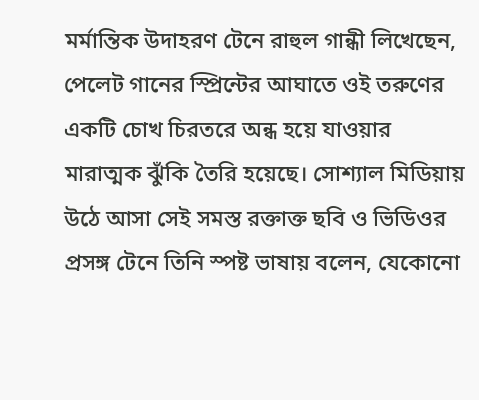মর্মান্তিক উদাহরণ টেনে রাহুল গান্ধী লিখেছেন, পেলেট গানের স্প্রিন্টের আঘাতে ওই তরুণের একটি চোখ চিরতরে অন্ধ হয়ে যাওয়ার মারাত্মক ঝুঁকি তৈরি হয়েছে। সোশ্যাল মিডিয়ায় উঠে আসা সেই সমস্ত রক্তাক্ত ছবি ও ভিডিওর প্রসঙ্গ টেনে তিনি স্পষ্ট ভাষায় বলেন, যেকোনো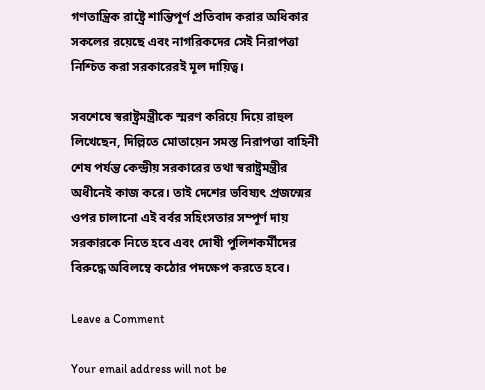গণতান্ত্রিক রাষ্ট্রে শান্তিপূর্ণ প্রতিবাদ করার অধিকার সকলের রয়েছে এবং নাগরিকদের সেই নিরাপত্তা নিশ্চিত করা সরকারেরই মূল দায়িত্ব।

সবশেষে স্বরাষ্ট্রমন্ত্রীকে স্মরণ করিয়ে দিয়ে রাহুল লিখেছেন, দিল্লিতে মোতায়েন সমস্ত নিরাপত্তা বাহিনী শেষ পর্যন্ত কেন্দ্রীয় সরকারের তথা স্বরাষ্ট্রমন্ত্রীর অধীনেই কাজ করে। তাই দেশের ভবিষ্যৎ প্রজন্মের ওপর চালানো এই বর্বর সহিংসতার সম্পূর্ণ দায় সরকারকে নিতে হবে এবং দোষী পুলিশকর্মীদের বিরুদ্ধে অবিলম্বে কঠোর পদক্ষেপ করতে হবে।

Leave a Comment

Your email address will not be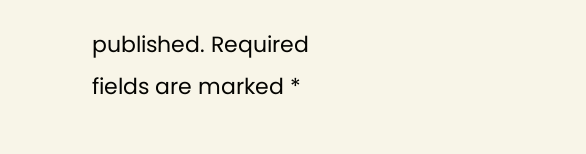published. Required fields are marked *